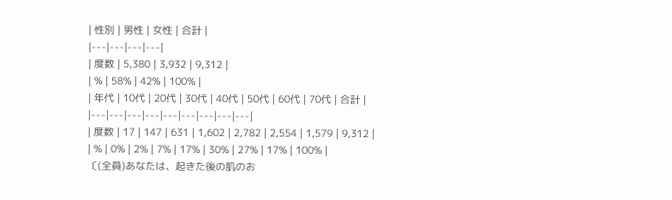| 性別 | 男性 | 女性 | 合計 |
|---|---|---|---|
| 度数 | 5,380 | 3,932 | 9,312 |
| % | 58% | 42% | 100% |
| 年代 | 10代 | 20代 | 30代 | 40代 | 50代 | 60代 | 70代 | 合計 |
|---|---|---|---|---|---|---|---|---|
| 度数 | 17 | 147 | 631 | 1,602 | 2,782 | 2,554 | 1,579 | 9,312 |
| % | 0% | 2% | 7% | 17% | 30% | 27% | 17% | 100% |
〔(全員)あなたは、起きた後の肌のお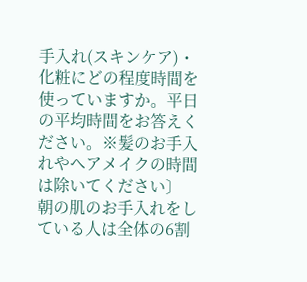手入れ(スキンケア)・化粧にどの程度時間を使っていますか。平日の平均時間をお答えください。※髪のお手入れやヘアメイクの時間は除いてください〕
朝の肌のお手入れをしている人は全体の6割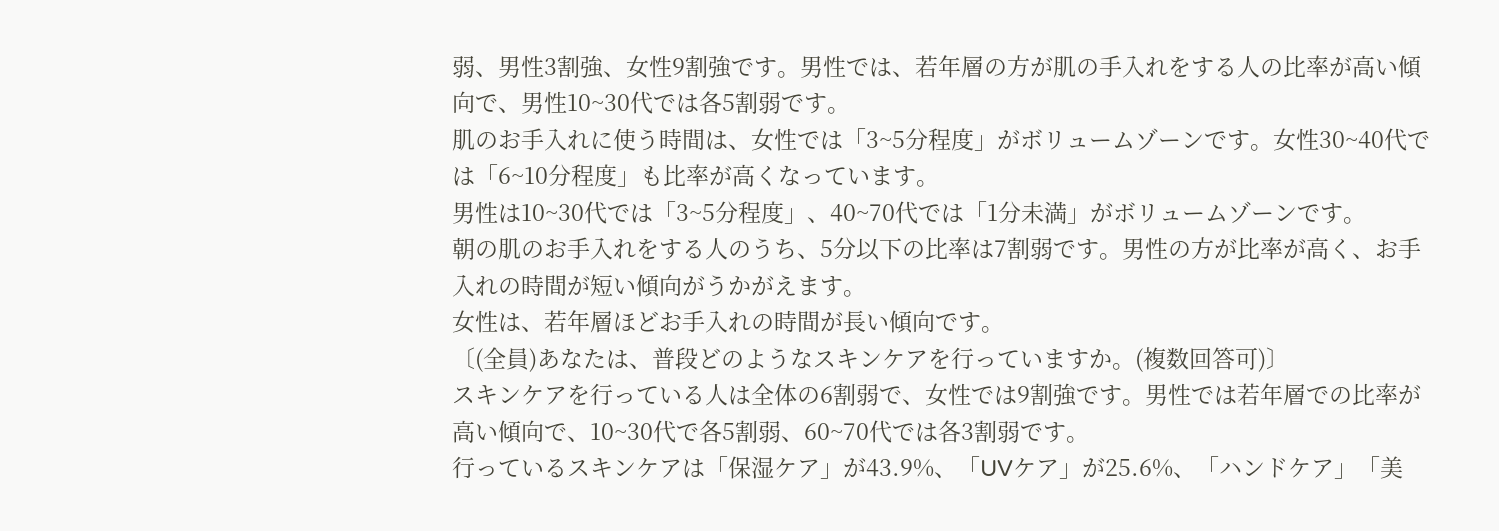弱、男性3割強、女性9割強です。男性では、若年層の方が肌の手入れをする人の比率が高い傾向で、男性10~30代では各5割弱です。
肌のお手入れに使う時間は、女性では「3~5分程度」がボリュームゾーンです。女性30~40代では「6~10分程度」も比率が高くなっています。
男性は10~30代では「3~5分程度」、40~70代では「1分未満」がボリュームゾーンです。
朝の肌のお手入れをする人のうち、5分以下の比率は7割弱です。男性の方が比率が高く、お手入れの時間が短い傾向がうかがえます。
女性は、若年層ほどお手入れの時間が長い傾向です。
〔(全員)あなたは、普段どのようなスキンケアを行っていますか。(複数回答可)〕
スキンケアを行っている人は全体の6割弱で、女性では9割強です。男性では若年層での比率が高い傾向で、10~30代で各5割弱、60~70代では各3割弱です。
行っているスキンケアは「保湿ケア」が43.9%、「UVケア」が25.6%、「ハンドケア」「美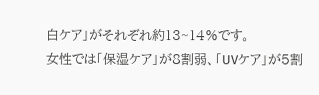白ケア」がそれぞれ約13~14%です。
女性では「保湿ケア」が8割弱、「UVケア」が5割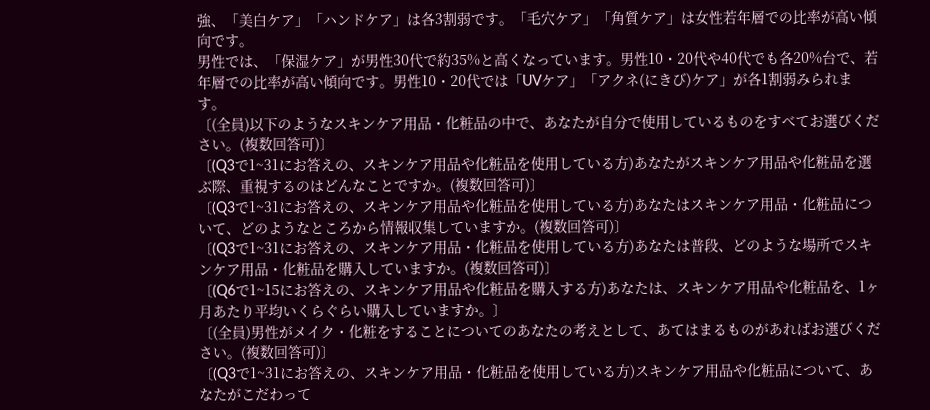強、「美白ケア」「ハンドケア」は各3割弱です。「毛穴ケア」「角質ケア」は女性若年層での比率が高い傾向です。
男性では、「保湿ケア」が男性30代で約35%と高くなっています。男性10・20代や40代でも各20%台で、若年層での比率が高い傾向です。男性10・20代では「UVケア」「アクネ(にきび)ケア」が各1割弱みられます。
〔(全員)以下のようなスキンケア用品・化粧品の中で、あなたが自分で使用しているものをすべてお選びください。(複数回答可)〕
〔(Q3で1~31にお答えの、スキンケア用品や化粧品を使用している方)あなたがスキンケア用品や化粧品を選ぶ際、重視するのはどんなことですか。(複数回答可)〕
〔(Q3で1~31にお答えの、スキンケア用品や化粧品を使用している方)あなたはスキンケア用品・化粧品について、どのようなところから情報収集していますか。(複数回答可)〕
〔(Q3で1~31にお答えの、スキンケア用品・化粧品を使用している方)あなたは普段、どのような場所でスキンケア用品・化粧品を購入していますか。(複数回答可)〕
〔(Q6で1~15にお答えの、スキンケア用品や化粧品を購入する方)あなたは、スキンケア用品や化粧品を、1ヶ月あたり平均いくらぐらい購入していますか。〕
〔(全員)男性がメイク・化粧をすることについてのあなたの考えとして、あてはまるものがあればお選びください。(複数回答可)〕
〔(Q3で1~31にお答えの、スキンケア用品・化粧品を使用している方)スキンケア用品や化粧品について、あなたがこだわって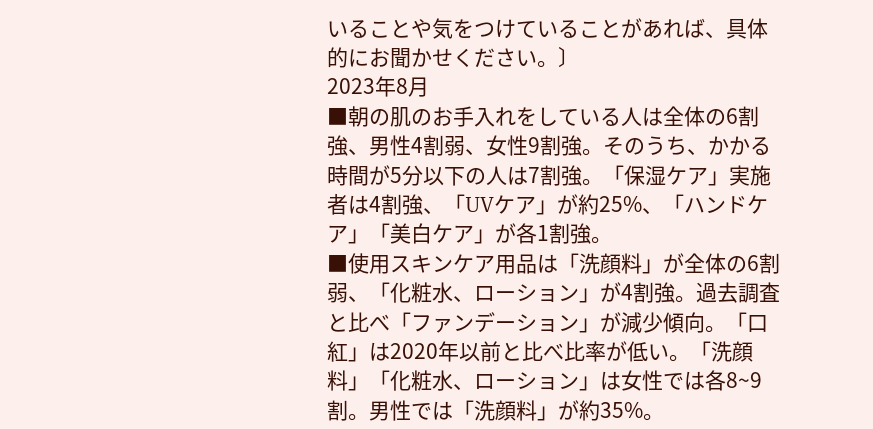いることや気をつけていることがあれば、具体的にお聞かせください。〕
2023年8月
■朝の肌のお手入れをしている人は全体の6割強、男性4割弱、女性9割強。そのうち、かかる時間が5分以下の人は7割強。「保湿ケア」実施者は4割強、「UVケア」が約25%、「ハンドケア」「美白ケア」が各1割強。
■使用スキンケア用品は「洗顔料」が全体の6割弱、「化粧水、ローション」が4割強。過去調査と比べ「ファンデーション」が減少傾向。「口紅」は2020年以前と比べ比率が低い。「洗顔料」「化粧水、ローション」は女性では各8~9割。男性では「洗顔料」が約35%。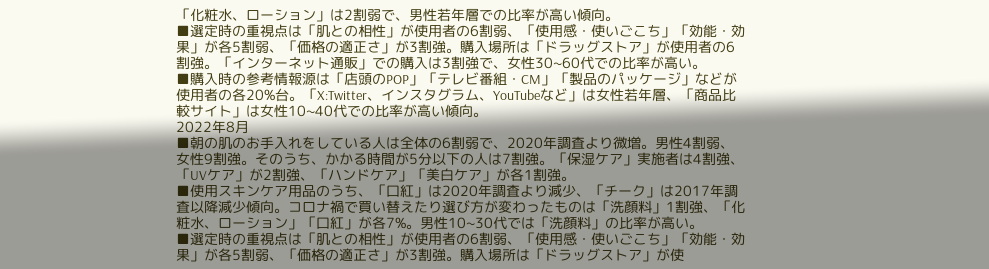「化粧水、ローション」は2割弱で、男性若年層での比率が高い傾向。
■選定時の重視点は「肌との相性」が使用者の6割弱、「使用感・使いごこち」「効能・効果」が各5割弱、「価格の適正さ」が3割強。購入場所は「ドラッグストア」が使用者の6割強。「インターネット通販」での購入は3割強で、女性30~60代での比率が高い。
■購入時の参考情報源は「店頭のPOP」「テレビ番組・CM」「製品のパッケージ」などが使用者の各20%台。「X:Twitter、インスタグラム、YouTubeなど」は女性若年層、「商品比較サイト」は女性10~40代での比率が高い傾向。
2022年8月
■朝の肌のお手入れをしている人は全体の6割弱で、2020年調査より微増。男性4割弱、女性9割強。そのうち、かかる時間が5分以下の人は7割強。「保湿ケア」実施者は4割強、「UVケア」が2割強、「ハンドケア」「美白ケア」が各1割強。
■使用スキンケア用品のうち、「口紅」は2020年調査より減少、「チーク」は2017年調査以降減少傾向。コロナ禍で買い替えたり選び方が変わったものは「洗顔料」1割強、「化粧水、ローション」「口紅」が各7%。男性10~30代では「洗顔料」の比率が高い。
■選定時の重視点は「肌との相性」が使用者の6割弱、「使用感・使いごこち」「効能・効果」が各5割弱、「価格の適正さ」が3割強。購入場所は「ドラッグストア」が使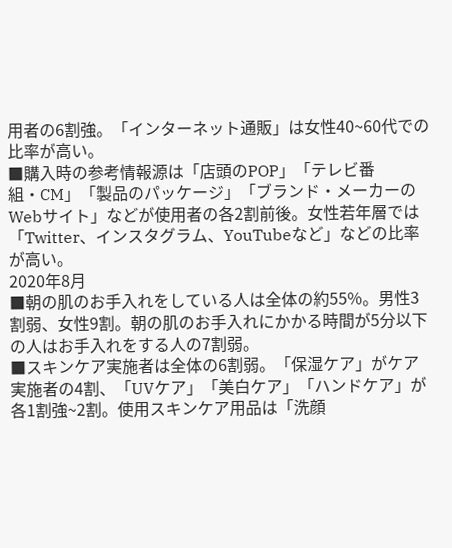用者の6割強。「インターネット通販」は女性40~60代での比率が高い。
■購入時の参考情報源は「店頭のPOP」「テレビ番組・CM」「製品のパッケージ」「ブランド・メーカーのWebサイト」などが使用者の各2割前後。女性若年層では「Twitter、インスタグラム、YouTubeなど」などの比率が高い。
2020年8月
■朝の肌のお手入れをしている人は全体の約55%。男性3割弱、女性9割。朝の肌のお手入れにかかる時間が5分以下の人はお手入れをする人の7割弱。
■スキンケア実施者は全体の6割弱。「保湿ケア」がケア実施者の4割、「UVケア」「美白ケア」「ハンドケア」が各1割強~2割。使用スキンケア用品は「洗顔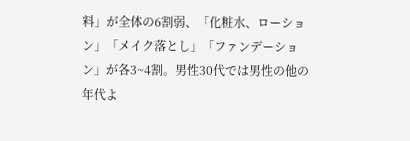料」が全体の6割弱、「化粧水、ローション」「メイク落とし」「ファンデーション」が各3~4割。男性30代では男性の他の年代よ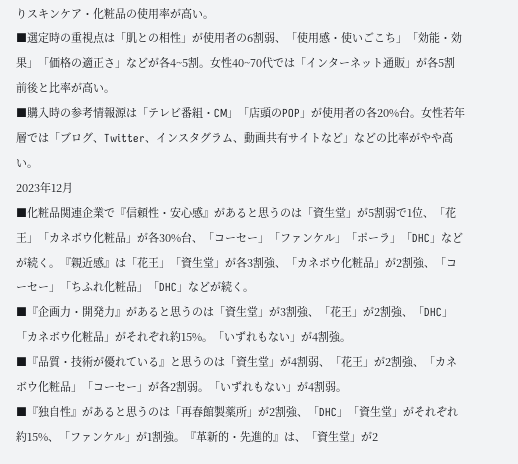りスキンケア・化粧品の使用率が高い。
■選定時の重視点は「肌との相性」が使用者の6割弱、「使用感・使いごこち」「効能・効果」「価格の適正さ」などが各4~5割。女性40~70代では「インターネット通販」が各5割前後と比率が高い。
■購入時の参考情報源は「テレビ番組・CM」「店頭のPOP」が使用者の各20%台。女性若年層では「ブログ、Twitter、インスタグラム、動画共有サイトなど」などの比率がやや高い。
2023年12月
■化粧品関連企業で『信頼性・安心感』があると思うのは「資生堂」が5割弱で1位、「花王」「カネボウ化粧品」が各30%台、「コーセー」「ファンケル」「ポーラ」「DHC」などが続く。『親近感』は「花王」「資生堂」が各3割強、「カネボウ化粧品」が2割強、「コーセー」「ちふれ化粧品」「DHC」などが続く。
■『企画力・開発力』があると思うのは「資生堂」が3割強、「花王」が2割強、「DHC」「カネボウ化粧品」がそれぞれ約15%。「いずれもない」が4割強。
■『品質・技術が優れている』と思うのは「資生堂」が4割弱、「花王」が2割強、「カネボウ化粧品」「コーセー」が各2割弱。「いずれもない」が4割弱。
■『独自性』があると思うのは「再春館製薬所」が2割強、「DHC」「資生堂」がそれぞれ約15%、「ファンケル」が1割強。『革新的・先進的』は、「資生堂」が2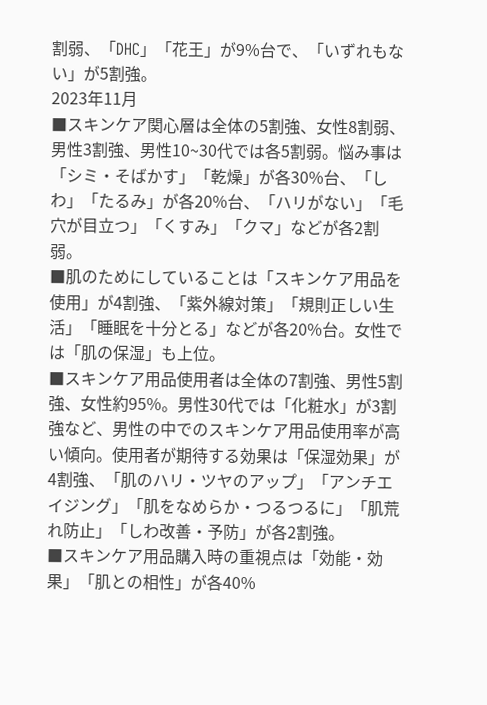割弱、「DHC」「花王」が9%台で、「いずれもない」が5割強。
2023年11月
■スキンケア関心層は全体の5割強、女性8割弱、男性3割強、男性10~30代では各5割弱。悩み事は「シミ・そばかす」「乾燥」が各30%台、「しわ」「たるみ」が各20%台、「ハリがない」「毛穴が目立つ」「くすみ」「クマ」などが各2割弱。
■肌のためにしていることは「スキンケア用品を使用」が4割強、「紫外線対策」「規則正しい生活」「睡眠を十分とる」などが各20%台。女性では「肌の保湿」も上位。
■スキンケア用品使用者は全体の7割強、男性5割強、女性約95%。男性30代では「化粧水」が3割強など、男性の中でのスキンケア用品使用率が高い傾向。使用者が期待する効果は「保湿効果」が4割強、「肌のハリ・ツヤのアップ」「アンチエイジング」「肌をなめらか・つるつるに」「肌荒れ防止」「しわ改善・予防」が各2割強。
■スキンケア用品購入時の重視点は「効能・効果」「肌との相性」が各40%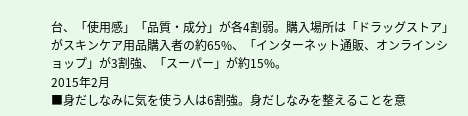台、「使用感」「品質・成分」が各4割弱。購入場所は「ドラッグストア」がスキンケア用品購入者の約65%、「インターネット通販、オンラインショップ」が3割強、「スーパー」が約15%。
2015年2月
■身だしなみに気を使う人は6割強。身だしなみを整えることを意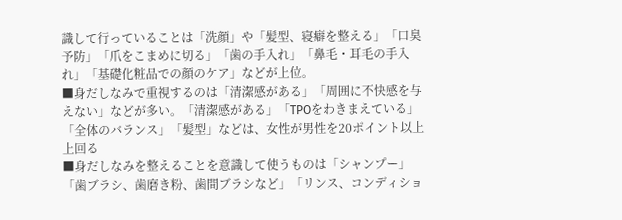識して行っていることは「洗顔」や「髪型、寝癖を整える」「口臭予防」「爪をこまめに切る」「歯の手入れ」「鼻毛・耳毛の手入れ」「基礎化粧品での顔のケア」などが上位。
■身だしなみで重視するのは「清潔感がある」「周囲に不快感を与えない」などが多い。「清潔感がある」「TPOをわきまえている」「全体のバランス」「髪型」などは、女性が男性を20ポイント以上上回る
■身だしなみを整えることを意識して使うものは「シャンプー」「歯ブラシ、歯磨き粉、歯間ブラシなど」「リンス、コンディショ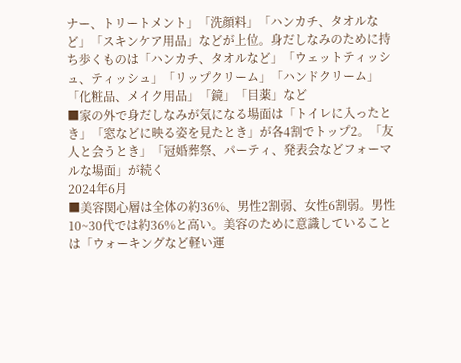ナー、トリートメント」「洗顔料」「ハンカチ、タオルなど」「スキンケア用品」などが上位。身だしなみのために持ち歩くものは「ハンカチ、タオルなど」「ウェットティッシュ、ティッシュ」「リップクリーム」「ハンドクリーム」「化粧品、メイク用品」「鏡」「目薬」など
■家の外で身だしなみが気になる場面は「トイレに入ったとき」「窓などに映る姿を見たとき」が各4割でトップ2。「友人と会うとき」「冠婚葬祭、パーティ、発表会などフォーマルな場面」が続く
2024年6月
■美容関心層は全体の約36%、男性2割弱、女性6割弱。男性10~30代では約36%と高い。美容のために意識していることは「ウォーキングなど軽い運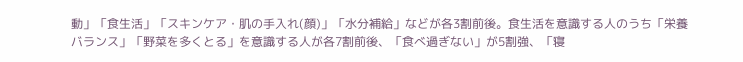動」「食生活」「スキンケア・肌の手入れ(顔)」「水分補給」などが各3割前後。食生活を意識する人のうち「栄養バランス」「野菜を多くとる」を意識する人が各7割前後、「食べ過ぎない」が5割強、「寝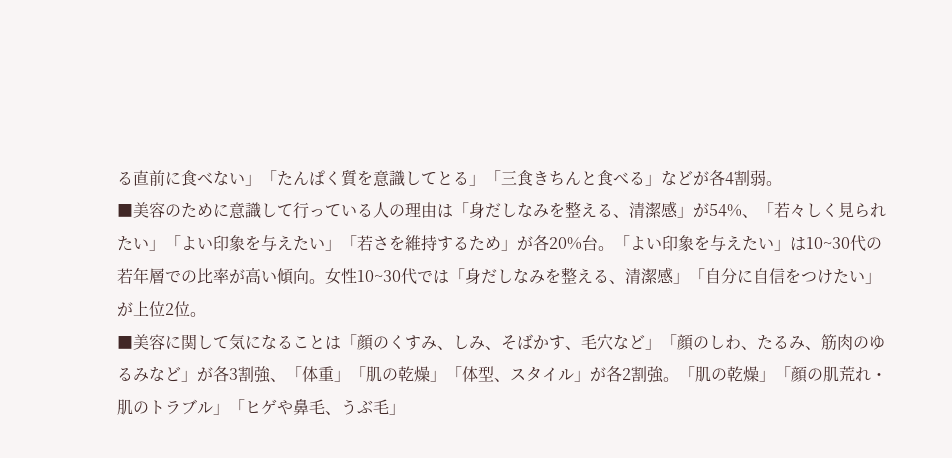る直前に食べない」「たんぱく質を意識してとる」「三食きちんと食べる」などが各4割弱。
■美容のために意識して行っている人の理由は「身だしなみを整える、清潔感」が54%、「若々しく見られたい」「よい印象を与えたい」「若さを維持するため」が各20%台。「よい印象を与えたい」は10~30代の若年層での比率が高い傾向。女性10~30代では「身だしなみを整える、清潔感」「自分に自信をつけたい」が上位2位。
■美容に関して気になることは「顔のくすみ、しみ、そばかす、毛穴など」「顔のしわ、たるみ、筋肉のゆるみなど」が各3割強、「体重」「肌の乾燥」「体型、スタイル」が各2割強。「肌の乾燥」「顔の肌荒れ・肌のトラブル」「ヒゲや鼻毛、うぶ毛」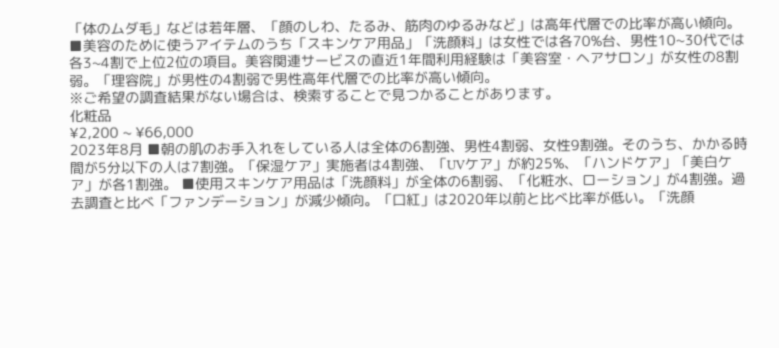「体のムダ毛」などは若年層、「顔のしわ、たるみ、筋肉のゆるみなど」は高年代層での比率が高い傾向。
■美容のために使うアイテムのうち「スキンケア用品」「洗顔料」は女性では各70%台、男性10~30代では各3~4割で上位2位の項目。美容関連サービスの直近1年間利用経験は「美容室・ヘアサロン」が女性の8割弱。「理容院」が男性の4割弱で男性高年代層での比率が高い傾向。
※ご希望の調査結果がない場合は、検索することで見つかることがあります。
化粧品
¥2,200 ~ ¥66,000
2023年8月 ■朝の肌のお手入れをしている人は全体の6割強、男性4割弱、女性9割強。そのうち、かかる時間が5分以下の人は7割強。「保湿ケア」実施者は4割強、「UVケア」が約25%、「ハンドケア」「美白ケア」が各1割強。 ■使用スキンケア用品は「洗顔料」が全体の6割弱、「化粧水、ローション」が4割強。過去調査と比べ「ファンデーション」が減少傾向。「口紅」は2020年以前と比べ比率が低い。「洗顔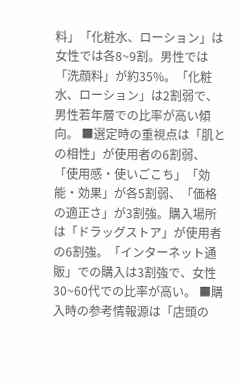料」「化粧水、ローション」は女性では各8~9割。男性では「洗顔料」が約35%。「化粧水、ローション」は2割弱で、男性若年層での比率が高い傾向。 ■選定時の重視点は「肌との相性」が使用者の6割弱、「使用感・使いごこち」「効能・効果」が各5割弱、「価格の適正さ」が3割強。購入場所は「ドラッグストア」が使用者の6割強。「インターネット通販」での購入は3割強で、女性30~60代での比率が高い。 ■購入時の参考情報源は「店頭の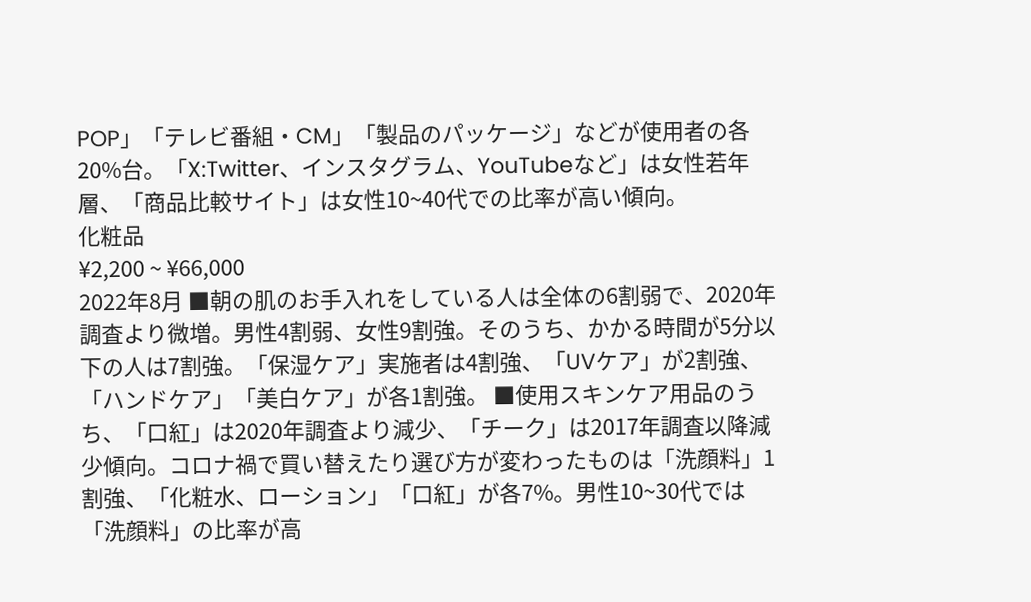POP」「テレビ番組・CM」「製品のパッケージ」などが使用者の各20%台。「X:Twitter、インスタグラム、YouTubeなど」は女性若年層、「商品比較サイト」は女性10~40代での比率が高い傾向。
化粧品
¥2,200 ~ ¥66,000
2022年8月 ■朝の肌のお手入れをしている人は全体の6割弱で、2020年調査より微増。男性4割弱、女性9割強。そのうち、かかる時間が5分以下の人は7割強。「保湿ケア」実施者は4割強、「UVケア」が2割強、「ハンドケア」「美白ケア」が各1割強。 ■使用スキンケア用品のうち、「口紅」は2020年調査より減少、「チーク」は2017年調査以降減少傾向。コロナ禍で買い替えたり選び方が変わったものは「洗顔料」1割強、「化粧水、ローション」「口紅」が各7%。男性10~30代では「洗顔料」の比率が高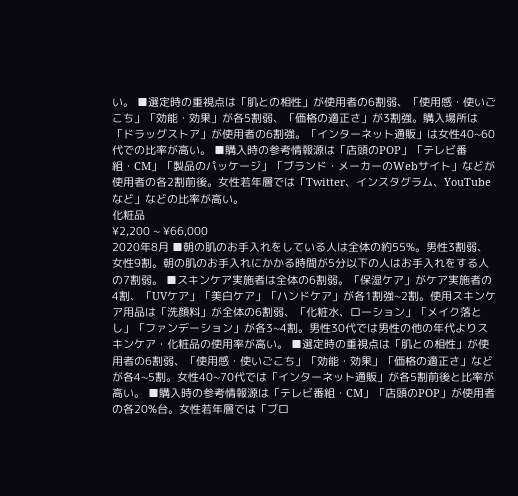い。 ■選定時の重視点は「肌との相性」が使用者の6割弱、「使用感・使いごこち」「効能・効果」が各5割弱、「価格の適正さ」が3割強。購入場所は「ドラッグストア」が使用者の6割強。「インターネット通販」は女性40~60代での比率が高い。 ■購入時の参考情報源は「店頭のPOP」「テレビ番組・CM」「製品のパッケージ」「ブランド・メーカーのWebサイト」などが使用者の各2割前後。女性若年層では「Twitter、インスタグラム、YouTubeなど」などの比率が高い。
化粧品
¥2,200 ~ ¥66,000
2020年8月 ■朝の肌のお手入れをしている人は全体の約55%。男性3割弱、女性9割。朝の肌のお手入れにかかる時間が5分以下の人はお手入れをする人の7割弱。 ■スキンケア実施者は全体の6割弱。「保湿ケア」がケア実施者の4割、「UVケア」「美白ケア」「ハンドケア」が各1割強~2割。使用スキンケア用品は「洗顔料」が全体の6割弱、「化粧水、ローション」「メイク落とし」「ファンデーション」が各3~4割。男性30代では男性の他の年代よりスキンケア・化粧品の使用率が高い。 ■選定時の重視点は「肌との相性」が使用者の6割弱、「使用感・使いごこち」「効能・効果」「価格の適正さ」などが各4~5割。女性40~70代では「インターネット通販」が各5割前後と比率が高い。 ■購入時の参考情報源は「テレビ番組・CM」「店頭のPOP」が使用者の各20%台。女性若年層では「ブロ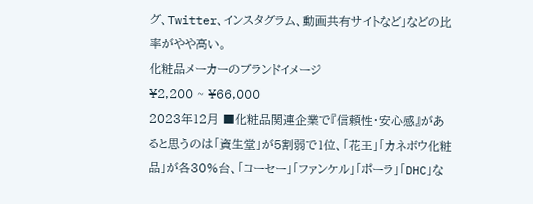グ、Twitter、インスタグラム、動画共有サイトなど」などの比率がやや高い。
化粧品メーカーのブランドイメージ
¥2,200 ~ ¥66,000
2023年12月 ■化粧品関連企業で『信頼性・安心感』があると思うのは「資生堂」が5割弱で1位、「花王」「カネボウ化粧品」が各30%台、「コーセー」「ファンケル」「ポーラ」「DHC」な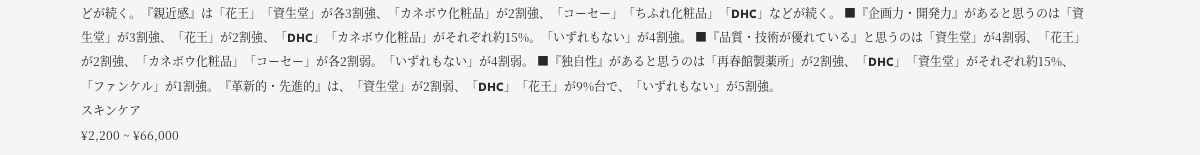どが続く。『親近感』は「花王」「資生堂」が各3割強、「カネボウ化粧品」が2割強、「コーセー」「ちふれ化粧品」「DHC」などが続く。 ■『企画力・開発力』があると思うのは「資生堂」が3割強、「花王」が2割強、「DHC」「カネボウ化粧品」がそれぞれ約15%。「いずれもない」が4割強。 ■『品質・技術が優れている』と思うのは「資生堂」が4割弱、「花王」が2割強、「カネボウ化粧品」「コーセー」が各2割弱。「いずれもない」が4割弱。 ■『独自性』があると思うのは「再春館製薬所」が2割強、「DHC」「資生堂」がそれぞれ約15%、「ファンケル」が1割強。『革新的・先進的』は、「資生堂」が2割弱、「DHC」「花王」が9%台で、「いずれもない」が5割強。
スキンケア
¥2,200 ~ ¥66,000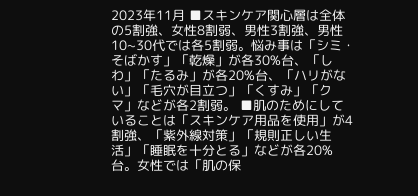2023年11月 ■スキンケア関心層は全体の5割強、女性8割弱、男性3割強、男性10~30代では各5割弱。悩み事は「シミ・そばかす」「乾燥」が各30%台、「しわ」「たるみ」が各20%台、「ハリがない」「毛穴が目立つ」「くすみ」「クマ」などが各2割弱。 ■肌のためにしていることは「スキンケア用品を使用」が4割強、「紫外線対策」「規則正しい生活」「睡眠を十分とる」などが各20%台。女性では「肌の保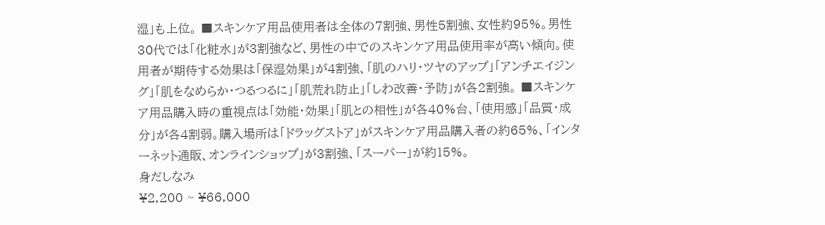湿」も上位。 ■スキンケア用品使用者は全体の7割強、男性5割強、女性約95%。男性30代では「化粧水」が3割強など、男性の中でのスキンケア用品使用率が高い傾向。使用者が期待する効果は「保湿効果」が4割強、「肌のハリ・ツヤのアップ」「アンチエイジング」「肌をなめらか・つるつるに」「肌荒れ防止」「しわ改善・予防」が各2割強。 ■スキンケア用品購入時の重視点は「効能・効果」「肌との相性」が各40%台、「使用感」「品質・成分」が各4割弱。購入場所は「ドラッグストア」がスキンケア用品購入者の約65%、「インターネット通販、オンラインショップ」が3割強、「スーパー」が約15%。
身だしなみ
¥2,200 ~ ¥66,000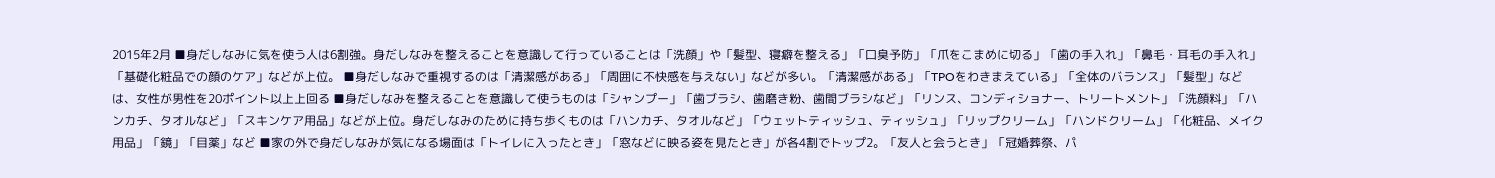2015年2月 ■身だしなみに気を使う人は6割強。身だしなみを整えることを意識して行っていることは「洗顔」や「髪型、寝癖を整える」「口臭予防」「爪をこまめに切る」「歯の手入れ」「鼻毛・耳毛の手入れ」「基礎化粧品での顔のケア」などが上位。 ■身だしなみで重視するのは「清潔感がある」「周囲に不快感を与えない」などが多い。「清潔感がある」「TPOをわきまえている」「全体のバランス」「髪型」などは、女性が男性を20ポイント以上上回る ■身だしなみを整えることを意識して使うものは「シャンプー」「歯ブラシ、歯磨き粉、歯間ブラシなど」「リンス、コンディショナー、トリートメント」「洗顔料」「ハンカチ、タオルなど」「スキンケア用品」などが上位。身だしなみのために持ち歩くものは「ハンカチ、タオルなど」「ウェットティッシュ、ティッシュ」「リップクリーム」「ハンドクリーム」「化粧品、メイク用品」「鏡」「目薬」など ■家の外で身だしなみが気になる場面は「トイレに入ったとき」「窓などに映る姿を見たとき」が各4割でトップ2。「友人と会うとき」「冠婚葬祭、パ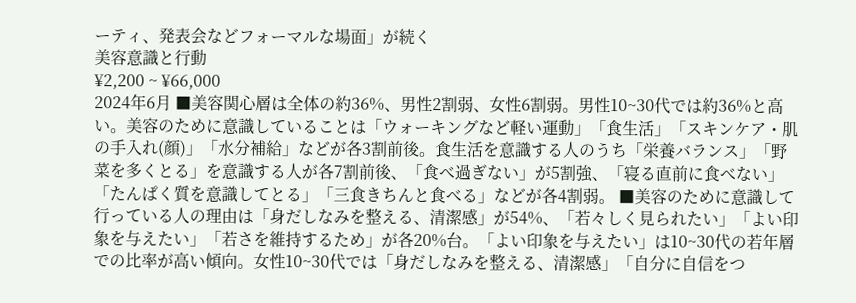ーティ、発表会などフォーマルな場面」が続く
美容意識と行動
¥2,200 ~ ¥66,000
2024年6月 ■美容関心層は全体の約36%、男性2割弱、女性6割弱。男性10~30代では約36%と高い。美容のために意識していることは「ウォーキングなど軽い運動」「食生活」「スキンケア・肌の手入れ(顔)」「水分補給」などが各3割前後。食生活を意識する人のうち「栄養バランス」「野菜を多くとる」を意識する人が各7割前後、「食べ過ぎない」が5割強、「寝る直前に食べない」「たんぱく質を意識してとる」「三食きちんと食べる」などが各4割弱。 ■美容のために意識して行っている人の理由は「身だしなみを整える、清潔感」が54%、「若々しく見られたい」「よい印象を与えたい」「若さを維持するため」が各20%台。「よい印象を与えたい」は10~30代の若年層での比率が高い傾向。女性10~30代では「身だしなみを整える、清潔感」「自分に自信をつ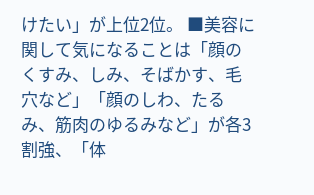けたい」が上位2位。 ■美容に関して気になることは「顔のくすみ、しみ、そばかす、毛穴など」「顔のしわ、たるみ、筋肉のゆるみなど」が各3割強、「体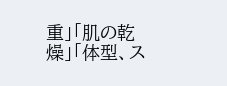重」「肌の乾燥」「体型、ス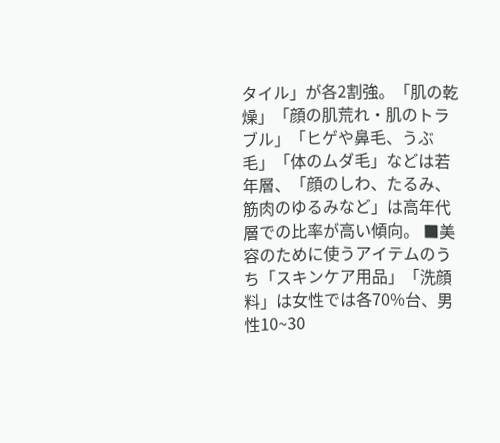タイル」が各2割強。「肌の乾燥」「顔の肌荒れ・肌のトラブル」「ヒゲや鼻毛、うぶ毛」「体のムダ毛」などは若年層、「顔のしわ、たるみ、筋肉のゆるみなど」は高年代層での比率が高い傾向。 ■美容のために使うアイテムのうち「スキンケア用品」「洗顔料」は女性では各70%台、男性10~30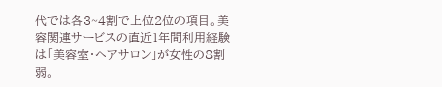代では各3~4割で上位2位の項目。美容関連サービスの直近1年間利用経験は「美容室・ヘアサロン」が女性の8割弱。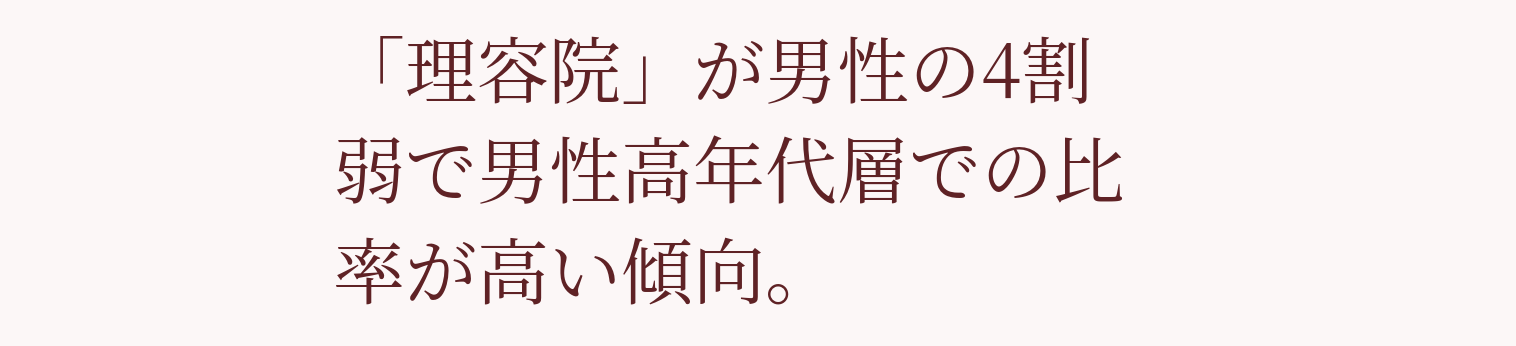「理容院」が男性の4割弱で男性高年代層での比率が高い傾向。